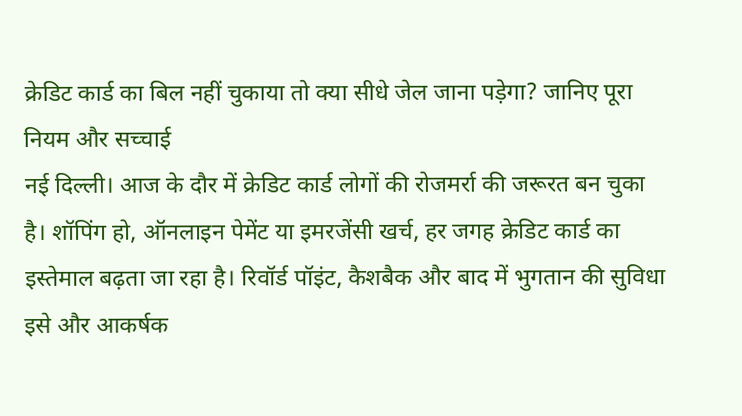क्रेडिट कार्ड का बिल नहीं चुकाया तो क्या सीधे जेल जाना पड़ेगा? जानिए पूरा नियम और सच्चाई
नई दिल्ली। आज के दौर में क्रेडिट कार्ड लोगों की रोजमर्रा की जरूरत बन चुका है। शॉपिंग हो, ऑनलाइन पेमेंट या इमरजेंसी खर्च, हर जगह क्रेडिट कार्ड का इस्तेमाल बढ़ता जा रहा है। रिवॉर्ड पॉइंट, कैशबैक और बाद में भुगतान की सुविधा इसे और आकर्षक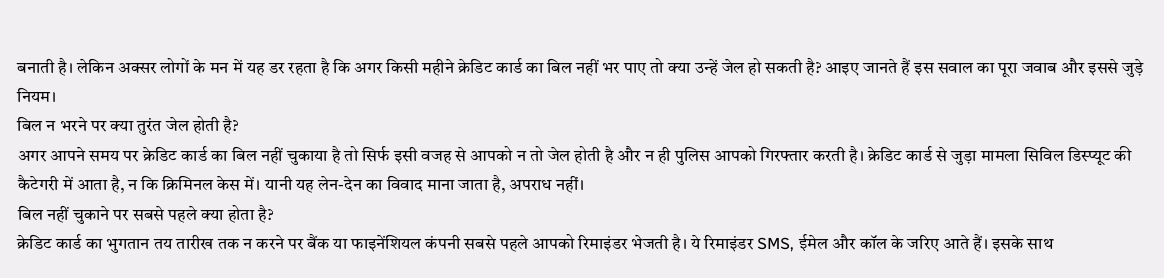बनाती है। लेकिन अक्सर लोगों के मन में यह डर रहता है कि अगर किसी महीने क्रेडिट कार्ड का बिल नहीं भर पाए तो क्या उन्हें जेल हो सकती है? आइए जानते हैं इस सवाल का पूरा जवाब और इससे जुड़े नियम।
बिल न भरने पर क्या तुरंत जेल होती है?
अगर आपने समय पर क्रेडिट कार्ड का बिल नहीं चुकाया है तो सिर्फ इसी वजह से आपको न तो जेल होती है और न ही पुलिस आपको गिरफ्तार करती है। क्रेडिट कार्ड से जुड़ा मामला सिविल डिस्प्यूट की कैटेगरी में आता है, न कि क्रिमिनल केस में। यानी यह लेन-देन का विवाद माना जाता है, अपराध नहीं।
बिल नहीं चुकाने पर सबसे पहले क्या होता है?
क्रेडिट कार्ड का भुगतान तय तारीख तक न करने पर बैंक या फाइनेंशियल कंपनी सबसे पहले आपको रिमाइंडर भेजती है। ये रिमाइंडर SMS, ईमेल और कॉल के जरिए आते हैं। इसके साथ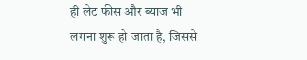ही लेट फीस और ब्याज भी लगना शुरू हो जाता है, जिससे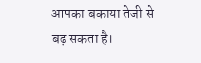आपका बकाया तेजी से बढ़ सकता है।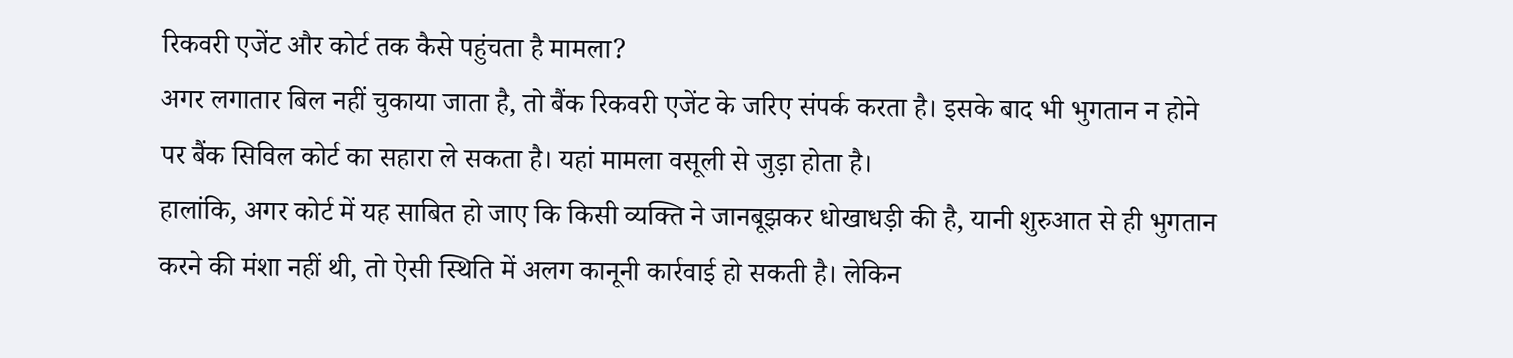रिकवरी एजेंट और कोर्ट तक कैसे पहुंचता है मामला?
अगर लगातार बिल नहीं चुकाया जाता है, तो बैंक रिकवरी एजेंट के जरिए संपर्क करता है। इसके बाद भी भुगतान न होने पर बैंक सिविल कोर्ट का सहारा ले सकता है। यहां मामला वसूली से जुड़ा होता है।
हालांकि, अगर कोर्ट में यह साबित हो जाए कि किसी व्यक्ति ने जानबूझकर धोखाधड़ी की है, यानी शुरुआत से ही भुगतान करने की मंशा नहीं थी, तो ऐसी स्थिति में अलग कानूनी कार्रवाई हो सकती है। लेकिन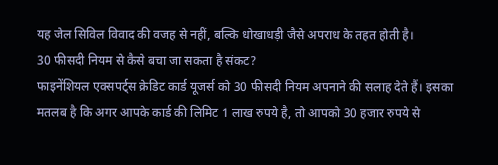यह जेल सिविल विवाद की वजह से नहीं, बल्कि धोखाधड़ी जैसे अपराध के तहत होती है।
30 फीसदी नियम से कैसे बचा जा सकता है संकट?
फाइनेंशियल एक्सपर्ट्स क्रेडिट कार्ड यूजर्स को 30 फीसदी नियम अपनाने की सलाह देते हैं। इसका मतलब है कि अगर आपके कार्ड की लिमिट 1 लाख रुपये है, तो आपको 30 हजार रुपये से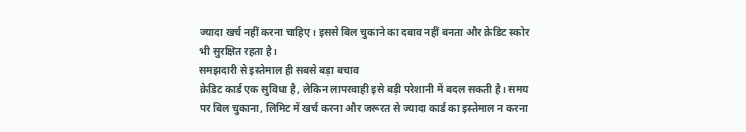ज्यादा खर्च नहीं करना चाहिए। इससे बिल चुकाने का दबाव नहीं बनता और क्रेडिट स्कोर भी सुरक्षित रहता है।
समझदारी से इस्तेमाल ही सबसे बड़ा बचाव
क्रेडिट कार्ड एक सुविधा है, लेकिन लापरवाही इसे बड़ी परेशानी में बदल सकती है। समय पर बिल चुकाना, लिमिट में खर्च करना और जरूरत से ज्यादा कार्ड का इस्तेमाल न करना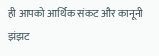ही आपको आर्थिक संकट और कानूनी झंझट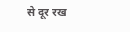से दूर रख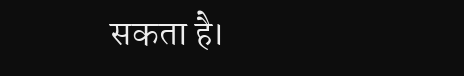सकता है।